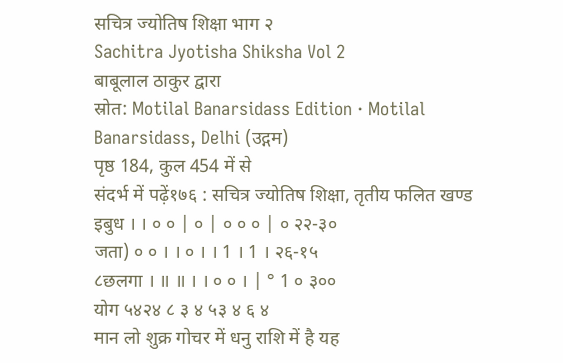सचित्र ज्योतिष शिक्षा भाग २
Sachitra Jyotisha Shiksha Vol 2
बाबूलाल ठाकुर द्वारा
स्रोत: Motilal Banarsidass Edition · Motilal Banarsidass, Delhi (उद्गम)
पृष्ठ 184, कुल 454 में से
संदर्भ में पढ़ें१७६ : सचित्र ज्योतिष शिक्षा, तृतीय फलित खण्ड
इबुध । । ० ० | ० | ० ० ० | ० २२-३०
जता) ० ० । । ० । । 1 । 1 । २६-१५
८छलगा । ॥ ॥ । । ० ० । | ° 1 ० ३००
योग ५४२४ ८ ३ ४ ५३ ४ ६ ४
मान लो शुक्र गोचर में धनु राशि में है यह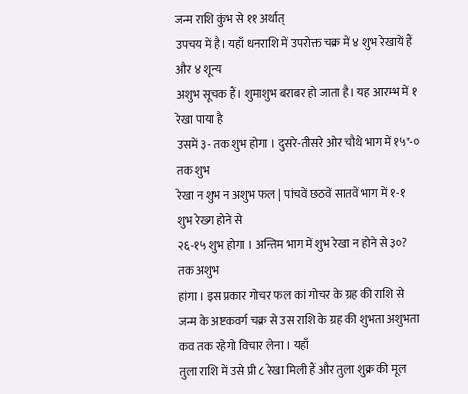जन्म राशि कुंभ से ११ अर्थात्
उपचय में है। यहाँ धनराशि में उपरोक्त चक्र में ४ शुभ रेखायें हैं और ४ शून्य
अशुभ सूचक हैं। शुमाशुभ बराबर हो जाता है। यह आरम्भ में १ रेखा पाया है
उसमें ३- तक शुभ होगा । दुसरे-तीसरे ओर चौथे भाग में १५"-० तक शुभ
रेखा न शुभ न अशुभ फल | पांचवें छठवें सातवें भाग में १-१ शुभ रेख्ग होने से
२६-१५ शुभ होगा । अन्तिम भाग में शुभ रेखा न होने से ३०? तक अशुभ
हांगा । इस प्रकार गोचर फल कां गोचर के ग्रह की राशि से जन्म के अष्टकवर्ग चक्र से उस राशि के ग्रह की शुभता अशुभता कव तक रहेगो विचार लेना । यहाँ
तुला राशि में उसे प्री ८ रेखा मिली हैं और तुला शुक्र की मूल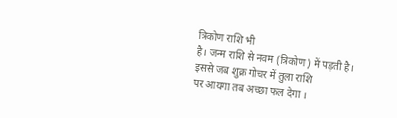त्रिकोण राशि भी
है। जन्म राशि से नवम (त्रिकोण) में पड़ती है। इससे जब शुक्र गोचर में तुला राशि
पर आयगा तब अच्छा फल देगा ।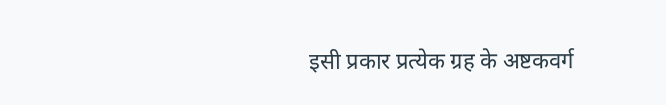इसी प्रकार प्रत्येक ग्रह के अष्टकवर्ग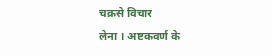चक्रसे विचार
लेना । अष्टकवर्ण के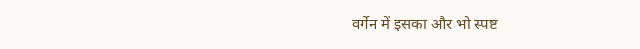वर्गेन में इसका और भो स्पष्ट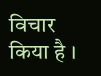विचार किया है ।